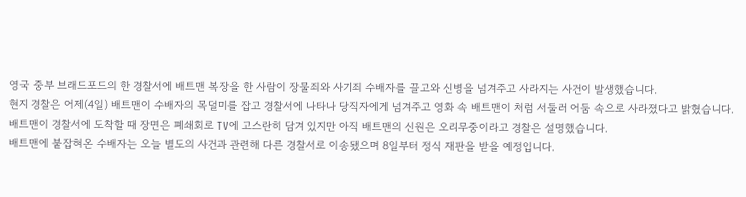영국 중부 브래드포드의 한 경찰서에 배트맨 복장을 한 사람이 장물죄와 사기죄 수배자를 끌고와 신병을 넘겨주고 사라지는 사건이 발생했습니다.
현지 경찰은 어제(4일) 배트맨이 수배자의 목덜미를 잡고 경찰서에 나타나 당직자에게 넘겨주고 영화 속 배트맨이 처럼 서둘러 어둠 속으로 사라졌다고 밝혔습니다.
배트맨이 경찰서에 도착할 때 장면은 폐쇄회로 TV에 고스란히 담겨 있지만 아직 배트맨의 신원은 오리무중이라고 경찰은 설명했습니다.
배트맨에 붙잡혀온 수배자는 오늘 별도의 사건과 관련해 다른 경찰서로 이송됐으며 8일부터 정식 재판을 받을 예정입니다.